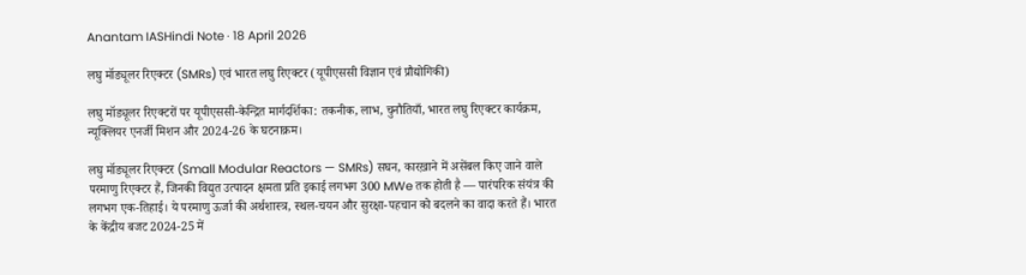Anantam IASHindi Note · 18 April 2026

लघु मॉड्यूलर रिएक्टर (SMRs) एवं भारत लघु रिएक्टर (यूपीएससी विज्ञान एवं प्रौद्योगिकी)

लघु मॉड्यूलर रिएक्टरों पर यूपीएससी-केन्द्रित मार्गदर्शिका: तकनीक, लाभ, चुनौतियाँ, भारत लघु रिएक्टर कार्यक्रम, न्यूक्लियर एनर्जी मिशन और 2024-26 के घटनाक्रम।

लघु मॉड्यूलर रिएक्टर (Small Modular Reactors — SMRs) सघन, कारख़ाने में असेंबल किए जाने वाले परमाणु रिएक्टर हैं, जिनकी विद्युत उत्पादन क्षमता प्रति इकाई लगभग 300 MWe तक होती है — पारंपरिक संयंत्र की लगभग एक-तिहाई। ये परमाणु ऊर्जा की अर्थशास्त्र, स्थल-चयन और सुरक्षा-पहचान को बदलने का वादा करते हैं। भारत के केंद्रीय बजट 2024-25 में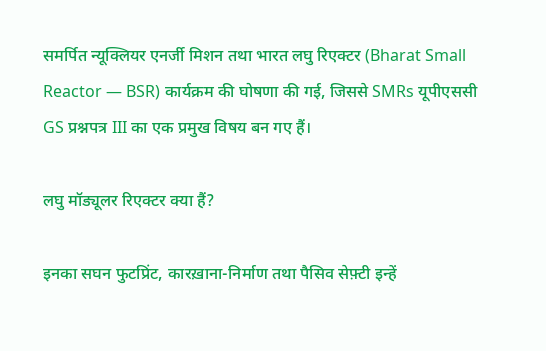समर्पित न्यूक्लियर एनर्जी मिशन तथा भारत लघु रिएक्टर (Bharat Small Reactor — BSR) कार्यक्रम की घोषणा की गई, जिससे SMRs यूपीएससी GS प्रश्नपत्र III का एक प्रमुख विषय बन गए हैं।

लघु मॉड्यूलर रिएक्टर क्या हैं?

इनका सघन फुटप्रिंट, कारख़ाना-निर्माण तथा पैसिव सेफ़्टी इन्हें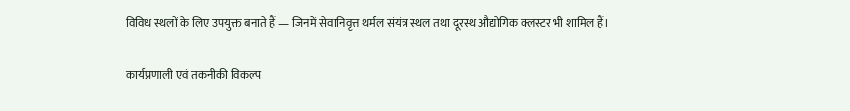विविध स्थलों के लिए उपयुक्त बनाते हैं — जिनमें सेवानिवृत्त थर्मल संयंत्र स्थल तथा दूरस्थ औद्योगिक क्लस्टर भी शामिल हैं।

कार्यप्रणाली एवं तकनीकी विकल्प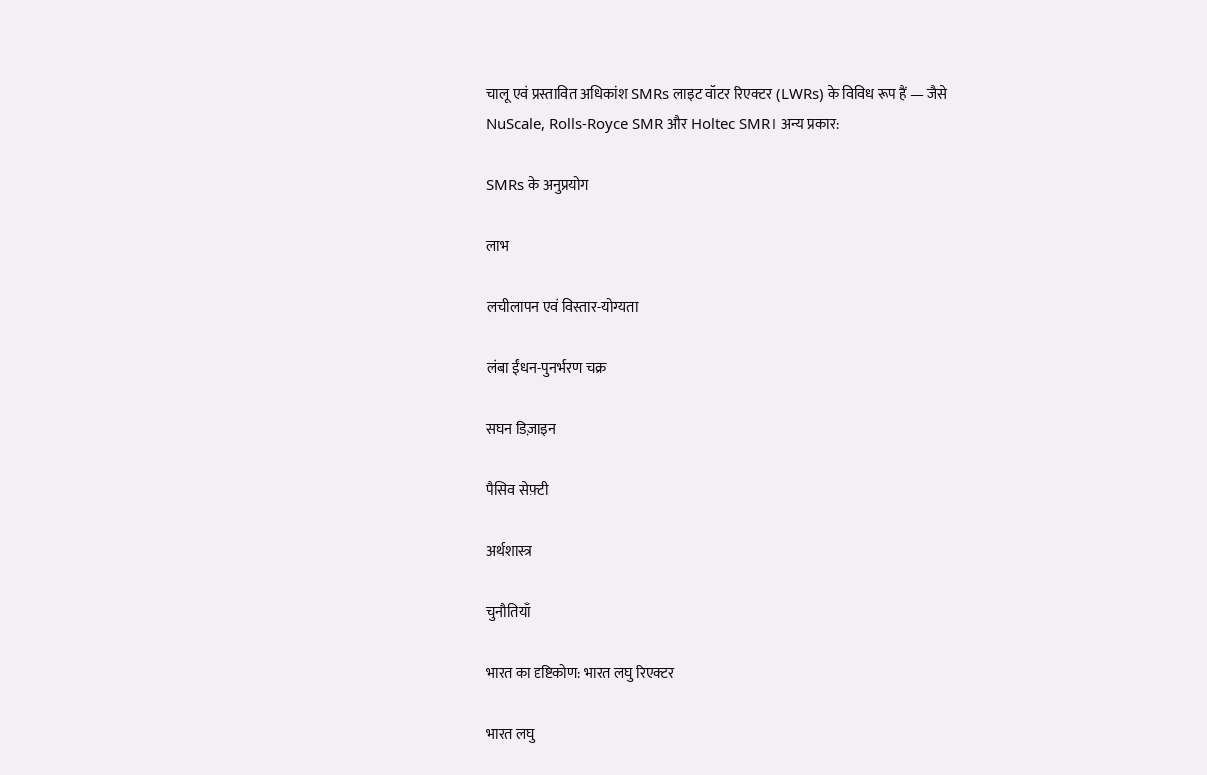चालू एवं प्रस्तावित अधिकांश SMRs लाइट वॉटर रिएक्टर (LWRs) के विविध रूप हैं — जैसे NuScale, Rolls-Royce SMR और Holtec SMR। अन्य प्रकार:

SMRs के अनुप्रयोग

लाभ

लचीलापन एवं विस्तार-योग्यता

लंबा ईंधन-पुनर्भरण चक्र

सघन डिज़ाइन

पैसिव सेफ़्टी

अर्थशास्त्र

चुनौतियाँ

भारत का दृष्टिकोण: भारत लघु रिएक्टर

भारत लघु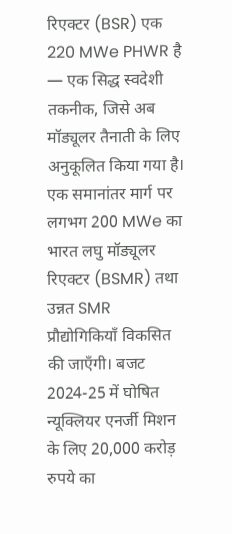रिएक्टर (BSR) एक 220 MWe PHWR है — एक सिद्ध स्वदेशी तकनीक, जिसे अब मॉड्यूलर तैनाती के लिए अनुकूलित किया गया है। एक समानांतर मार्ग पर लगभग 200 MWe का भारत लघु मॉड्यूलर रिएक्टर (BSMR) तथा उन्नत SMR प्रौद्योगिकियाँ विकसित की जाएँगी। बजट 2024-25 में घोषित न्यूक्लियर एनर्जी मिशन के लिए 20,000 करोड़ रुपये का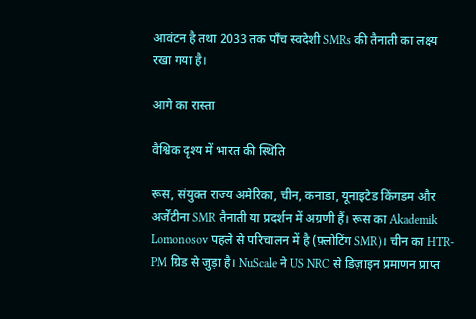आवंटन है तथा 2033 तक पाँच स्वदेशी SMRs की तैनाती का लक्ष्य रखा गया है।

आगे का रास्ता

वैश्विक दृश्य में भारत की स्थिति

रूस, संयुक्त राज्य अमेरिका, चीन, कनाडा, यूनाइटेड किंगडम और अर्जेंटीना SMR तैनाती या प्रदर्शन में अग्रणी हैं। रूस का Akademik Lomonosov पहले से परिचालन में है (फ़्लोटिंग SMR)। चीन का HTR-PM ग्रिड से जुड़ा है। NuScale ने US NRC से डिज़ाइन प्रमाणन प्राप्त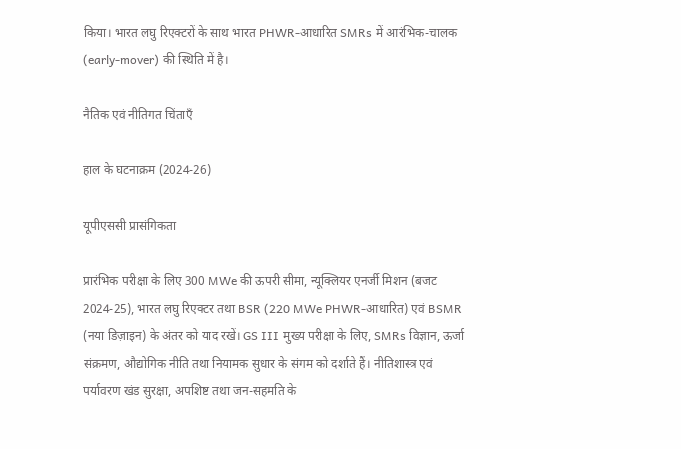किया। भारत लघु रिएक्टरों के साथ भारत PHWR-आधारित SMRs में आरंभिक-चालक (early-mover) की स्थिति में है।

नैतिक एवं नीतिगत चिंताएँ

हाल के घटनाक्रम (2024-26)

यूपीएससी प्रासंगिकता

प्रारंभिक परीक्षा के लिए 300 MWe की ऊपरी सीमा, न्यूक्लियर एनर्जी मिशन (बजट 2024-25), भारत लघु रिएक्टर तथा BSR (220 MWe PHWR-आधारित) एवं BSMR (नया डिज़ाइन) के अंतर को याद रखें। GS III मुख्य परीक्षा के लिए, SMRs विज्ञान, ऊर्जा संक्रमण, औद्योगिक नीति तथा नियामक सुधार के संगम को दर्शाते हैं। नीतिशास्त्र एवं पर्यावरण खंड सुरक्षा, अपशिष्ट तथा जन-सहमति के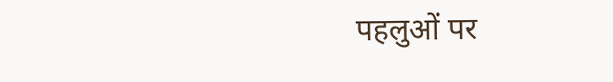पहलुओं पर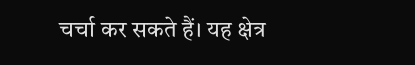चर्चा कर सकते हैं। यह क्षेत्र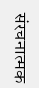संरचनात्मक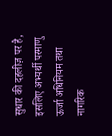सुधार की दहलीज़ पर है, इसलिए अभ्यर्थी परमाणु ऊर्जा अधिनियम तथा नागरिक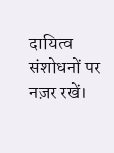दायित्व संशोधनों पर नज़र रखें।